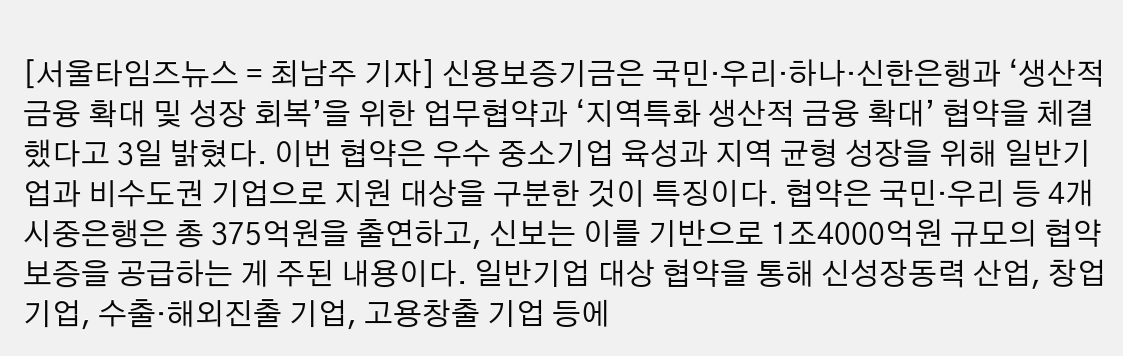[서울타임즈뉴스 = 최남주 기자] 신용보증기금은 국민·우리·하나·신한은행과 ‘생산적 금융 확대 및 성장 회복’을 위한 업무협약과 ‘지역특화 생산적 금융 확대’ 협약을 체결했다고 3일 밝혔다. 이번 협약은 우수 중소기업 육성과 지역 균형 성장을 위해 일반기업과 비수도권 기업으로 지원 대상을 구분한 것이 특징이다. 협약은 국민·우리 등 4개 시중은행은 총 375억원을 출연하고, 신보는 이를 기반으로 1조4000억원 규모의 협약보증을 공급하는 게 주된 내용이다. 일반기업 대상 협약을 통해 신성장동력 산업, 창업기업, 수출·해외진출 기업, 고용창출 기업 등에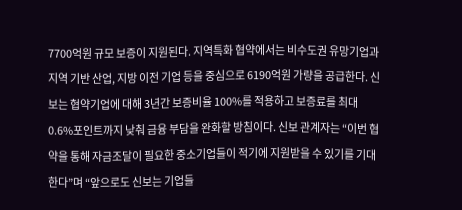7700억원 규모 보증이 지원된다. 지역특화 협약에서는 비수도권 유망기업과 지역 기반 산업, 지방 이전 기업 등을 중심으로 6190억원 가량을 공급한다. 신보는 협약기업에 대해 3년간 보증비율 100%를 적용하고 보증료를 최대 0.6%포인트까지 낮춰 금융 부담을 완화할 방침이다. 신보 관계자는 “이번 협약을 통해 자금조달이 필요한 중소기업들이 적기에 지원받을 수 있기를 기대한다”며 “앞으로도 신보는 기업들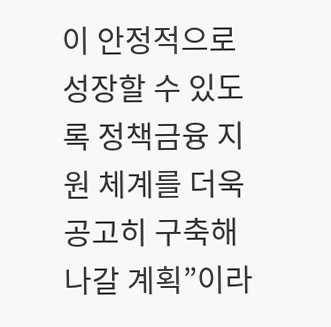이 안정적으로 성장할 수 있도록 정책금융 지원 체계를 더욱 공고히 구축해 나갈 계획”이라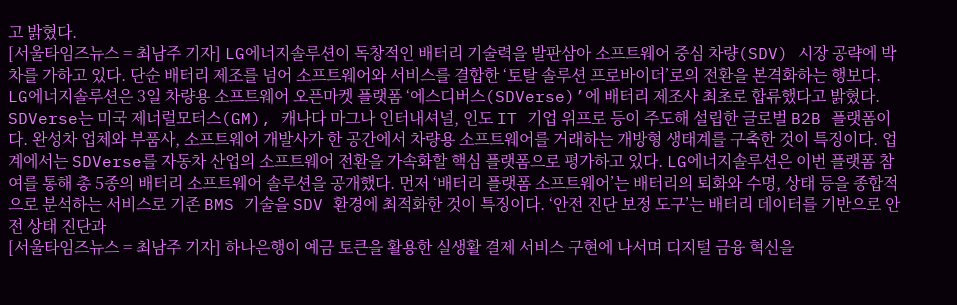고 밝혔다.
[서울타임즈뉴스 = 최남주 기자] LG에너지솔루션이 독창적인 배터리 기술력을 발판삼아 소프트웨어 중심 차량(SDV) 시장 공략에 박차를 가하고 있다. 단순 배터리 제조를 넘어 소프트웨어와 서비스를 결합한 ‘토탈 솔루션 프로바이더’로의 전환을 본격화하는 행보다. LG에너지솔루션은 3일 차량용 소프트웨어 오픈마켓 플랫폼 ‘에스디버스(SDVerse)’에 배터리 제조사 최초로 합류했다고 밝혔다. SDVerse는 미국 제너럴모터스(GM), 캐나다 마그나 인터내셔널, 인도 IT 기업 위프로 등이 주도해 설립한 글로벌 B2B 플랫폼이다. 완성차 업체와 부품사, 소프트웨어 개발사가 한 공간에서 차량용 소프트웨어를 거래하는 개방형 생태계를 구축한 것이 특징이다. 업계에서는 SDVerse를 자동차 산업의 소프트웨어 전환을 가속화할 핵심 플랫폼으로 평가하고 있다. LG에너지솔루션은 이번 플랫폼 참여를 통해 총 5종의 배터리 소프트웨어 솔루션을 공개했다. 먼저 ‘배터리 플랫폼 소프트웨어’는 배터리의 퇴화와 수명, 상태 등을 종합적으로 분석하는 서비스로 기존 BMS 기술을 SDV 환경에 최적화한 것이 특징이다. ‘안전 진단 보정 도구’는 배터리 데이터를 기반으로 안전 상태 진단과
[서울타임즈뉴스 = 최남주 기자] 하나은행이 예금 토큰을 활용한 실생활 결제 서비스 구현에 나서며 디지털 금융 혁신을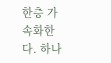한층 가속화한다. 하나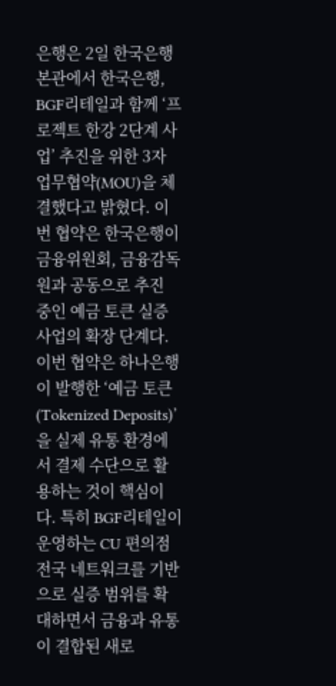은행은 2일 한국은행 본관에서 한국은행, BGF리테일과 함께 ‘프로젝트 한강 2단계 사업’ 추진을 위한 3자 업무협약(MOU)을 체결했다고 밝혔다. 이번 협약은 한국은행이 금융위원회, 금융감독원과 공동으로 추진 중인 예금 토큰 실증 사업의 확장 단계다. 이번 협약은 하나은행이 발행한 ‘예금 토큰(Tokenized Deposits)’을 실제 유통 환경에서 결제 수단으로 활용하는 것이 핵심이다. 특히 BGF리테일이 운영하는 CU 편의점 전국 네트워크를 기반으로 실증 범위를 확대하면서 금융과 유통이 결합된 새로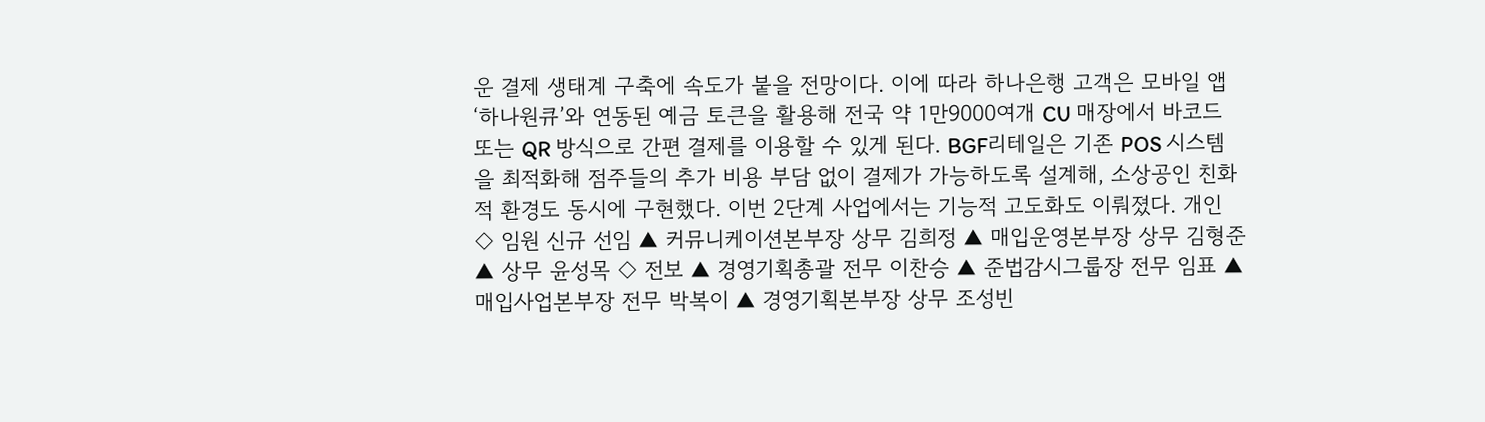운 결제 생태계 구축에 속도가 붙을 전망이다. 이에 따라 하나은행 고객은 모바일 앱 ‘하나원큐’와 연동된 예금 토큰을 활용해 전국 약 1만9000여개 CU 매장에서 바코드 또는 QR 방식으로 간편 결제를 이용할 수 있게 된다. BGF리테일은 기존 POS 시스템을 최적화해 점주들의 추가 비용 부담 없이 결제가 가능하도록 설계해, 소상공인 친화적 환경도 동시에 구현했다. 이번 2단계 사업에서는 기능적 고도화도 이뤄졌다. 개인
◇ 임원 신규 선임 ▲ 커뮤니케이션본부장 상무 김희정 ▲ 매입운영본부장 상무 김형준 ▲ 상무 윤성목 ◇ 전보 ▲ 경영기획총괄 전무 이찬승 ▲ 준법감시그룹장 전무 임표 ▲ 매입사업본부장 전무 박복이 ▲ 경영기획본부장 상무 조성빈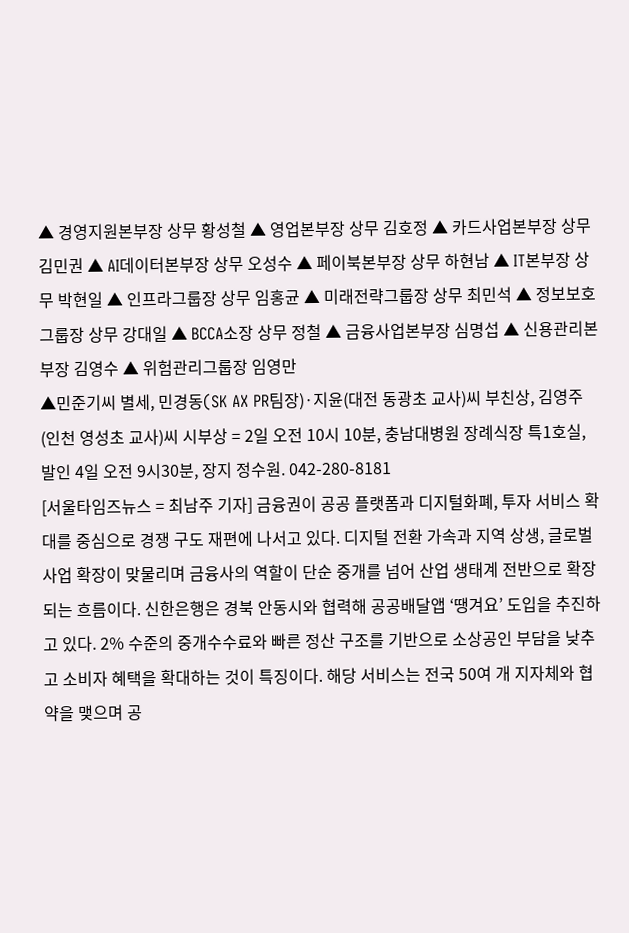▲ 경영지원본부장 상무 황성철 ▲ 영업본부장 상무 김호정 ▲ 카드사업본부장 상무 김민권 ▲ AI데이터본부장 상무 오성수 ▲ 페이북본부장 상무 하현남 ▲ IT본부장 상무 박현일 ▲ 인프라그룹장 상무 임홍균 ▲ 미래전략그룹장 상무 최민석 ▲ 정보보호그룹장 상무 강대일 ▲ BCCA소장 상무 정철 ▲ 금융사업본부장 심명섭 ▲ 신용관리본부장 김영수 ▲ 위험관리그룹장 임영만
▲민준기씨 별세, 민경동(SK AX PR팀장)·지윤(대전 동광초 교사)씨 부친상, 김영주(인천 영성초 교사)씨 시부상 = 2일 오전 10시 10분, 충남대병원 장례식장 특1호실, 발인 4일 오전 9시30분, 장지 정수원. 042-280-8181
[서울타임즈뉴스 = 최남주 기자] 금융권이 공공 플랫폼과 디지털화폐, 투자 서비스 확대를 중심으로 경쟁 구도 재편에 나서고 있다. 디지털 전환 가속과 지역 상생, 글로벌 사업 확장이 맞물리며 금융사의 역할이 단순 중개를 넘어 산업 생태계 전반으로 확장되는 흐름이다. 신한은행은 경북 안동시와 협력해 공공배달앱 ‘땡겨요’ 도입을 추진하고 있다. 2% 수준의 중개수수료와 빠른 정산 구조를 기반으로 소상공인 부담을 낮추고 소비자 혜택을 확대하는 것이 특징이다. 해당 서비스는 전국 50여 개 지자체와 협약을 맺으며 공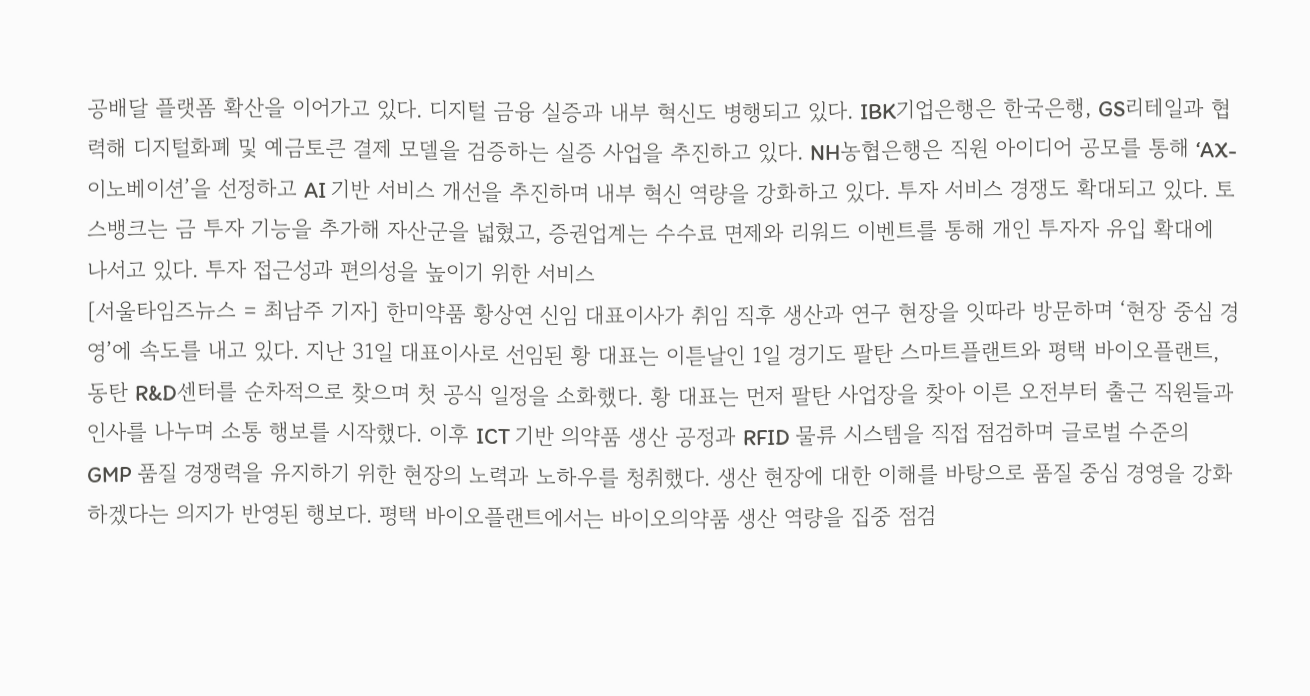공배달 플랫폼 확산을 이어가고 있다. 디지털 금융 실증과 내부 혁신도 병행되고 있다. IBK기업은행은 한국은행, GS리테일과 협력해 디지털화폐 및 예금토큰 결제 모델을 검증하는 실증 사업을 추진하고 있다. NH농협은행은 직원 아이디어 공모를 통해 ‘AX-이노베이션’을 선정하고 AI 기반 서비스 개선을 추진하며 내부 혁신 역량을 강화하고 있다. 투자 서비스 경쟁도 확대되고 있다. 토스뱅크는 금 투자 기능을 추가해 자산군을 넓혔고, 증권업계는 수수료 면제와 리워드 이벤트를 통해 개인 투자자 유입 확대에 나서고 있다. 투자 접근성과 편의성을 높이기 위한 서비스
[서울타임즈뉴스 = 최남주 기자] 한미약품 황상연 신임 대표이사가 취임 직후 생산과 연구 현장을 잇따라 방문하며 ‘현장 중심 경영’에 속도를 내고 있다. 지난 31일 대표이사로 선임된 황 대표는 이튿날인 1일 경기도 팔탄 스마트플랜트와 평택 바이오플랜트, 동탄 R&D센터를 순차적으로 찾으며 첫 공식 일정을 소화했다. 황 대표는 먼저 팔탄 사업장을 찾아 이른 오전부터 출근 직원들과 인사를 나누며 소통 행보를 시작했다. 이후 ICT 기반 의약품 생산 공정과 RFID 물류 시스템을 직접 점검하며 글로벌 수준의 GMP 품질 경쟁력을 유지하기 위한 현장의 노력과 노하우를 청취했다. 생산 현장에 대한 이해를 바탕으로 품질 중심 경영을 강화하겠다는 의지가 반영된 행보다. 평택 바이오플랜트에서는 바이오의약품 생산 역량을 집중 점검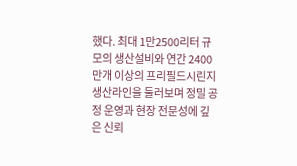했다. 최대 1만2500리터 규모의 생산설비와 연간 2400만개 이상의 프리필드시린지 생산라인을 둘러보며 정밀 공정 운영과 현장 전문성에 깊은 신뢰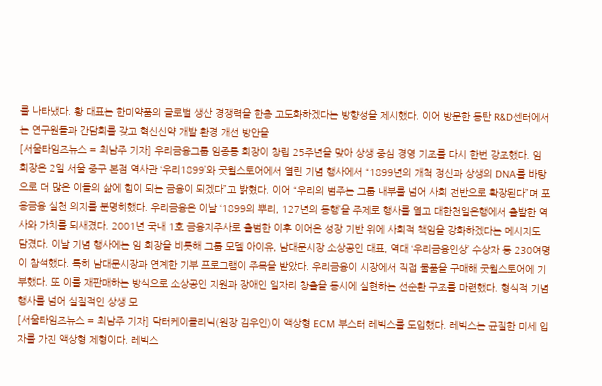를 나타냈다. 황 대표는 한미약품의 글로벌 생산 경쟁력을 한층 고도화하겠다는 방향성을 제시했다. 이어 방문한 동탄 R&D센터에서는 연구원들과 간담회를 갖고 혁신신약 개발 환경 개선 방안을
[서울타임즈뉴스 = 최남주 기자] 우리금융그룹 임종룡 회장이 창립 25주년을 맞아 상생 중심 경영 기조를 다시 한번 강조했다. 임 회장은 2일 서울 중구 본점 역사관 ‘우리1899’와 굿윌스토어에서 열린 기념 행사에서 “1899년의 개척 정신과 상생의 DNA를 바탕으로 더 많은 이들의 삶에 힘이 되는 금융이 되겠다”고 밝혔다. 이어 “우리의 범주는 그룹 내부를 넘어 사회 전반으로 확장된다”며 포용금융 실천 의지를 분명히했다. 우리금융은 이날 ‘1899의 뿌리, 127년의 동행’을 주제로 행사를 열고 대한천일은행에서 출발한 역사와 가치를 되새겼다. 2001년 국내 1호 금융지주사로 출범한 이후 이어온 성장 기반 위에 사회적 책임을 강화하겠다는 메시지도 담겼다. 이날 기념 행사에는 임 회장을 비롯해 그룹 모델 아이유, 남대문시장 소상공인 대표, 역대 ‘우리금융인상’ 수상자 등 230여명이 참석했다. 특히 남대문시장과 연계한 기부 프로그램이 주목을 받았다. 우리금융이 시장에서 직접 물품을 구매해 굿윌스토어에 기부했다. 또 이를 재판매하는 방식으로 소상공인 지원과 장애인 일자리 창출을 동시에 실현하는 선순환 구조를 마련했다. 형식적 기념행사를 넘어 실질적인 상생 모
[서울타임즈뉴스 = 최남주 기자] 닥터케이클리닉(원장 김우인)이 액상형 ECM 부스터 레빅스를 도입했다. 레빅스는 균질한 미세 입자를 가진 액상형 제형이다. 레빅스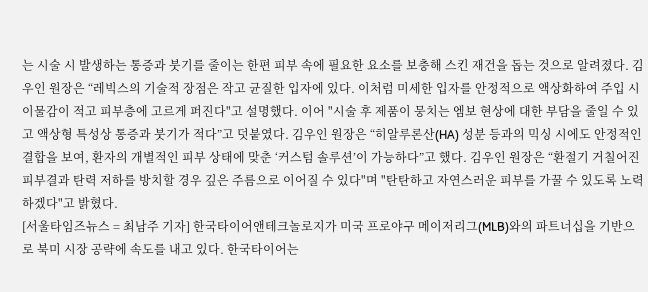는 시술 시 발생하는 통증과 붓기를 줄이는 한편 피부 속에 필요한 요소를 보충해 스킨 재건을 돕는 것으로 알려졌다. 김우인 원장은 “레빅스의 기술적 장점은 작고 균질한 입자에 있다. 이처럼 미세한 입자를 안정적으로 액상화하여 주입 시 이물감이 적고 피부층에 고르게 퍼진다"고 설명했다. 이어 "시술 후 제품이 뭉치는 엠보 현상에 대한 부담을 줄일 수 있고 액상형 특성상 통증과 붓기가 적다”고 덧붙였다. 김우인 원장은 “히알루론산(HA) 성분 등과의 믹싱 시에도 안정적인 결합을 보여, 환자의 개별적인 피부 상태에 맞춘 ‘커스텀 솔루션’이 가능하다”고 했다. 김우인 원장은 “환절기 거칠어진 피부결과 탄력 저하를 방치할 경우 깊은 주름으로 이어질 수 있다"며 "탄탄하고 자연스러운 피부를 가꿀 수 있도록 노력하겠다"고 밝혔다.
[서울타임즈뉴스 = 최남주 기자] 한국타이어앤테크놀로지가 미국 프로야구 메이저리그(MLB)와의 파트너십을 기반으로 북미 시장 공략에 속도를 내고 있다. 한국타이어는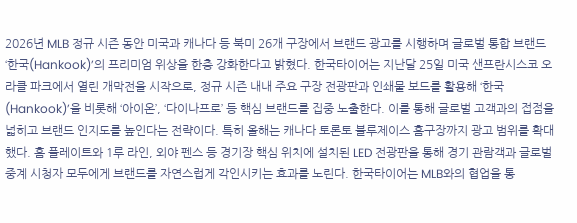2026년 MLB 정규 시즌 동안 미국과 캐나다 등 북미 26개 구장에서 브랜드 광고를 시행하며 글로벌 통합 브랜드 ‘한국(Hankook)’의 프리미엄 위상을 한층 강화한다고 밝혔다. 한국타이어는 지난달 25일 미국 샌프란시스코 오라클 파크에서 열린 개막전을 시작으로, 정규 시즌 내내 주요 구장 전광판과 인쇄물 보드를 활용해 ‘한국(Hankook)’을 비롯해 ‘아이온’, ‘다이나프로’ 등 핵심 브랜드를 집중 노출한다. 이를 통해 글로벌 고객과의 접점을 넓히고 브랜드 인지도를 높인다는 전략이다. 특히 올해는 캐나다 토론토 블루제이스 홈구장까지 광고 범위를 확대했다. 홈 플레이트와 1루 라인, 외야 펜스 등 경기장 핵심 위치에 설치된 LED 전광판을 통해 경기 관람객과 글로벌 중계 시청자 모두에게 브랜드를 자연스럽게 각인시키는 효과를 노린다. 한국타이어는 MLB와의 협업을 통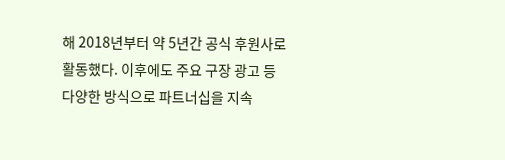해 2018년부터 약 5년간 공식 후원사로 활동했다. 이후에도 주요 구장 광고 등 다양한 방식으로 파트너십을 지속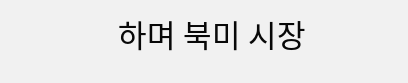하며 북미 시장